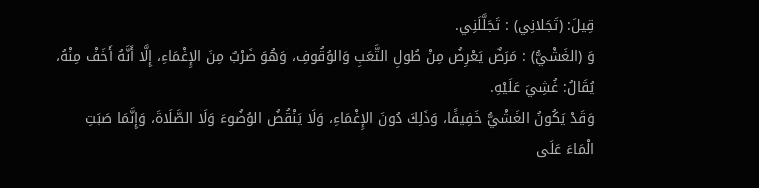قِيلَ: (تَجَلانِي) : تَجَلَّلَنِي.
وَ (الغَشْيُّ) : مَرَضٌ يَعْرِضُ مِنْ طُولِ التَّعَبِ وَالوُقُوفِ، وَهُوَ ضَرْبٌ مِنَ الإِغْمَاءِ، إِلَّا أَنَّهُ أَخَفْ مِنْهُ، يُقَالُ: غُشِيَ عَلَيْهِ.
وَقَدْ يَكُونُ الغَشْيُّ خَفِيفًا، وَذَلِكَ دُونَ الإِغْمَاءِ، وَلَا يَنْقُضُ الوُضُوءَ وَلَا الصَّلَاةَ، وَإِنَّمَا صَبَتِ الْمَاءَ عَلَى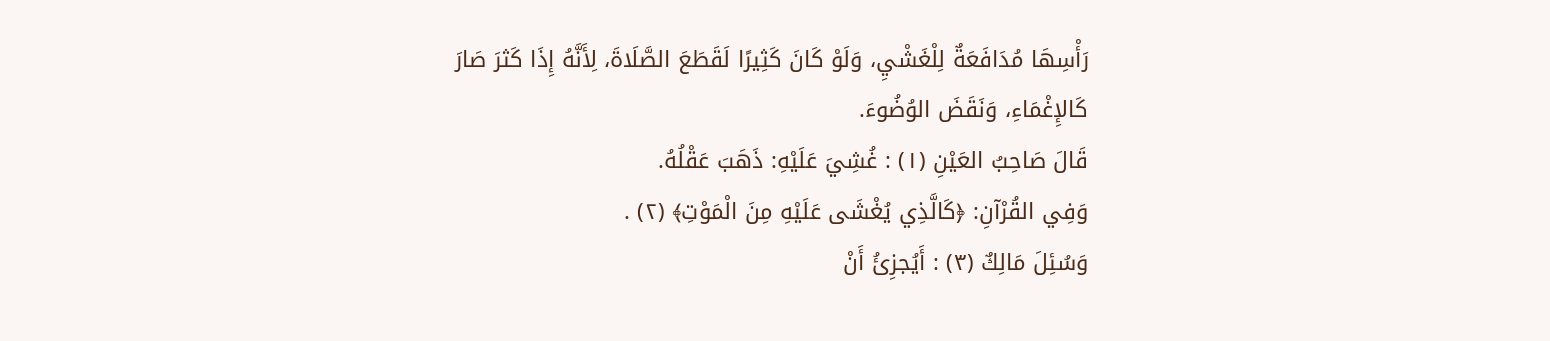رَأْسِهَا مُدَافَعَةٌ لِلْغَشْيِ، وَلَوْ كَانَ كَثِيرًا لَقَطَعَ الصَّلَاةَ، لِأَنَّهُ إِذَا كَثرَ صَارَ كَالإِغْمَاءِ، وَنَقَضَ الوُضُوءَ.
قَالَ صَاحِبُ العَيْنِ (١) : غُشِيَ عَلَيْهِ: ذَهَبَ عَقْلُهُ.
وَفِي القُرْآنِ: ﴿كَالَّذِي يُغْشَى عَلَيْهِ مِنَ الْمَوْتِ﴾ (٢) .
وَسُئِلَ مَالِكٌ (٣) : أَيُجزِئُ أَنْ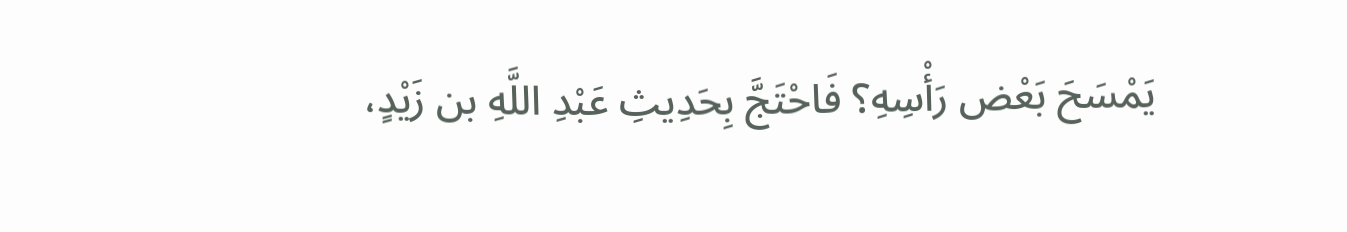يَمْسَحَ بَعْض رَأْسِهِ؟ فَاحْتَجَّ بِحَدِيثِ عَبْدِ اللَّهِ بن زَيْدٍ،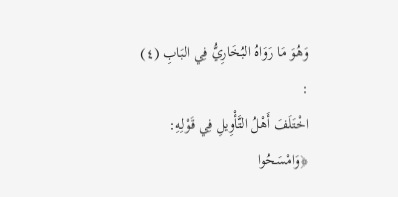وَهُوَ مَا رَوَاهُ البُخَارِيُّ فِي البَابِ (٤) :
اخْتَلَفَ أَهْلُ التَّأْوِيلِ فِي قَوْلِهِ: ﴿وَامْسَحُوا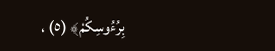بِرُءُوسِكُمْ﴾ (٥) ،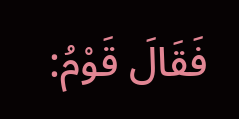فَقَالَ قَوْمُ: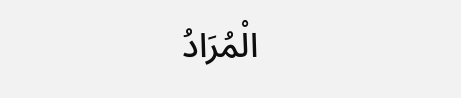الْمُرَادُ